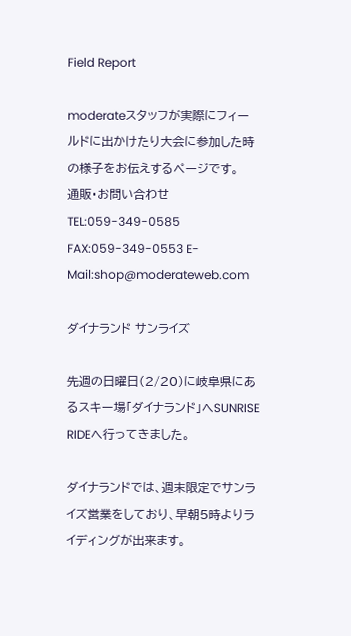Field Report

moderateスタッフが実際にフィールドに出かけたり大会に参加した時の様子をお伝えするページです。
通販・お問い合わせ TEL:059-349-0585 FAX:059-349-0553 E-Mail:shop@moderateweb.com

ダイナランド サンライズ

先週の日曜日(2/20)に岐阜県にあるスキー場「ダイナランド」へSUNRISE RIDEへ行ってきました。

ダイナランドでは、週末限定でサンライズ営業をしており、早朝5時よりライディングが出来ます。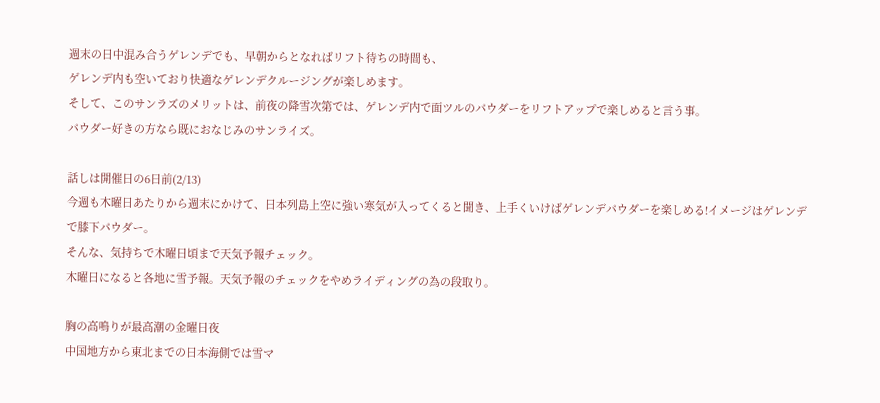週末の日中混み合うゲレンデでも、早朝からとなればリフト待ちの時間も、
ゲレンデ内も空いており快適なゲレンデクルージングが楽しめます。
そして、このサンラズのメリットは、前夜の降雪次第では、ゲレンデ内で面ツルのパウダーをリフトアップで楽しめると言う事。
パウダー好きの方なら既におなじみのサンライズ。

話しは開催日の6日前(2/13)
今週も木曜日あたりから週末にかけて、日本列島上空に強い寒気が入ってくると聞き、上手くいけばゲレンデパウダーを楽しめる!イメージはゲレンデで膝下パウダー。
そんな、気持ちで木曜日頃まで天気予報チェック。
木曜日になると各地に雪予報。天気予報のチェックをやめライディングの為の段取り。

胸の高鳴りが最高潮の金曜日夜
中国地方から東北までの日本海側では雪マ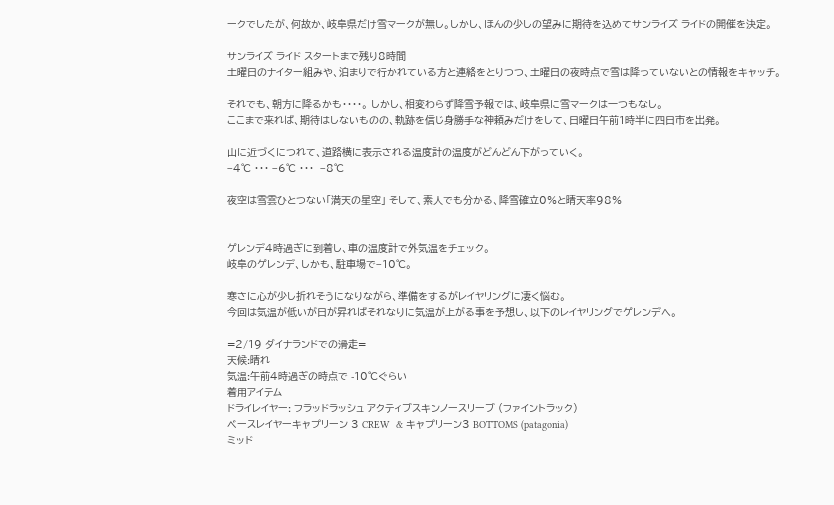ークでしたが、何故か、岐阜県だけ雪マークが無し。しかし、ほんの少しの望みに期待を込めてサンライズ ライドの開催を決定。

サンライズ ライド スタートまで残り8時間
土曜日のナイター組みや、泊まりで行かれている方と連絡をとりつつ、土曜日の夜時点で雪は降っていないとの情報をキャッチ。

それでも、朝方に降るかも・・・・。 しかし、相変わらず降雪予報では、岐阜県に雪マークは一つもなし。
ここまで来れば、期待はしないものの、軌跡を信じ身勝手な神頼みだけをして、日曜日午前1時半に四日市を出発。

山に近づくにつれて、道路横に表示される温度計の温度がどんどん下がっていく。
−4℃ ・・・ −6℃ ・・・  −8℃

夜空は雪雲ひとつない「満天の星空」 そして、素人でも分かる、降雪確立0%と晴天率98%


ゲレンデ4時過ぎに到着し、車の温度計で外気温をチェック。
岐阜のゲレンデ、しかも、駐車場で−10℃。

寒さに心が少し折れそうになりながら、準備をするがレイヤリングに凄く悩む。
今回は気温が低いが日が昇ればそれなりに気温が上がる事を予想し、以下のレイヤリングでゲレンデへ。

=2/19 ダイナランドでの滑走=
天候:晴れ
気温:午前4時過ぎの時点で -10℃ぐらい
着用アイテム
ドライレイヤー: フラッドラッシュ アクティブスキンノースリーブ (ファイントラック)
ベースレイヤーキャプリーン 3 CREW  & キャプリーン3 BOTTOMS (patagonia)
ミッド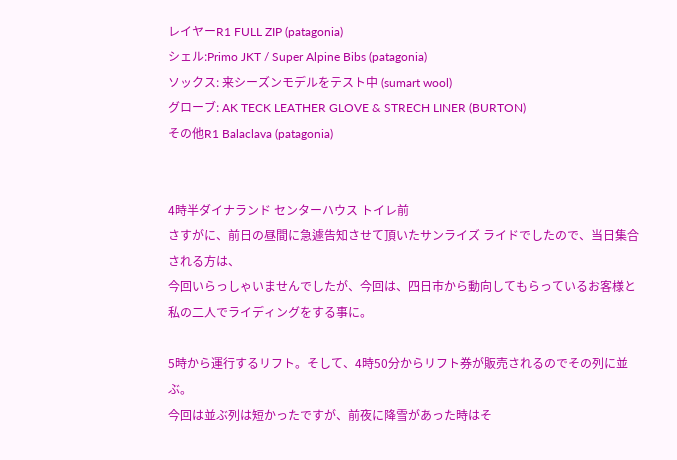レイヤーR1 FULL ZIP (patagonia)
シェル:Primo JKT / Super Alpine Bibs (patagonia)
ソックス: 来シーズンモデルをテスト中 (sumart wool)
グローブ: AK TECK LEATHER GLOVE & STRECH LINER (BURTON)
その他R1 Balaclava (patagonia)


4時半ダイナランド センターハウス トイレ前
さすがに、前日の昼間に急遽告知させて頂いたサンライズ ライドでしたので、当日集合される方は、
今回いらっしゃいませんでしたが、今回は、四日市から動向してもらっているお客様と私の二人でライディングをする事に。

5時から運行するリフト。そして、4時50分からリフト券が販売されるのでその列に並ぶ。
今回は並ぶ列は短かったですが、前夜に降雪があった時はそ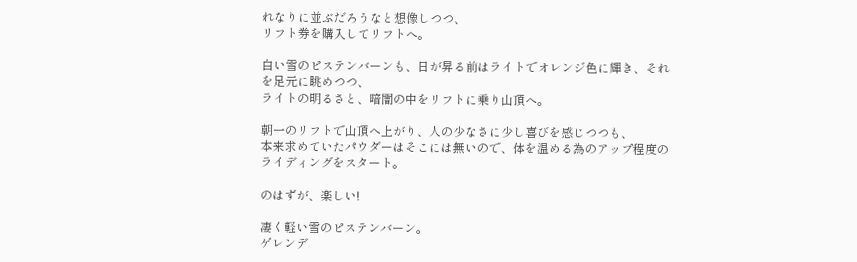れなりに並ぶだろうなと想像しつつ、
リフト券を購入してリフトへ。

白い雪のピステンバーンも、日が昇る前はライトでオレンジ色に輝き、それを足元に眺めつつ、
ライトの明るさと、暗闇の中をリフトに乗り山頂へ。

朝一のリフトで山頂へ上がり、人の少なさに少し喜びを感じつつも、
本来求めていたパウダーはそこには無いので、体を温める為のアップ程度のライディングをスタート。

のはずが、楽しい!

凄く軽い雪のピステンバーン。
ゲレンデ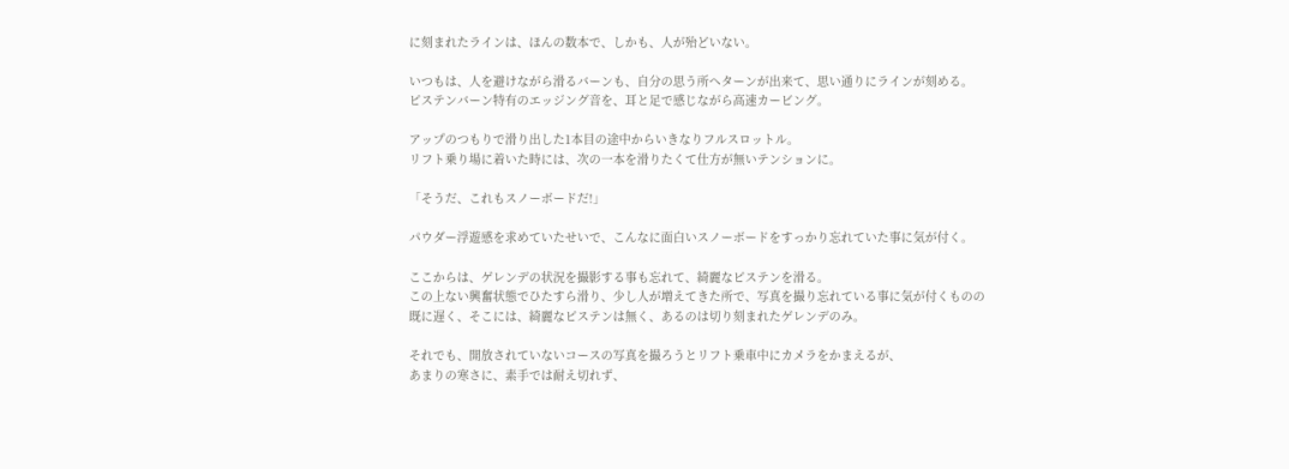に刻まれたラインは、ほんの数本で、しかも、人が殆どいない。

いつもは、人を避けながら滑るバーンも、自分の思う所へターンが出来て、思い通りにラインが刻める。
ピステンバーン特有のエッジング音を、耳と足で感じながら高速カービング。

アップのつもりで滑り出した1本目の途中からいきなりフルスロットル。
リフト乗り場に着いた時には、次の一本を滑りたくて仕方が無いテンションに。

「そうだ、これもスノーボードだ!」

パウダー浮遊感を求めていたせいで、こんなに面白いスノーボードをすっかり忘れていた事に気が付く。

ここからは、ゲレンデの状況を撮影する事も忘れて、綺麗なピステンを滑る。
この上ない興奮状態でひたすら滑り、少し人が増えてきた所で、写真を撮り忘れている事に気が付くものの既に遅く、そこには、綺麗なピステンは無く、あるのは切り刻まれたゲレンデのみ。

それでも、開放されていないコースの写真を撮ろうとリフト乗車中にカメラをかまえるが、
あまりの寒さに、素手では耐え切れず、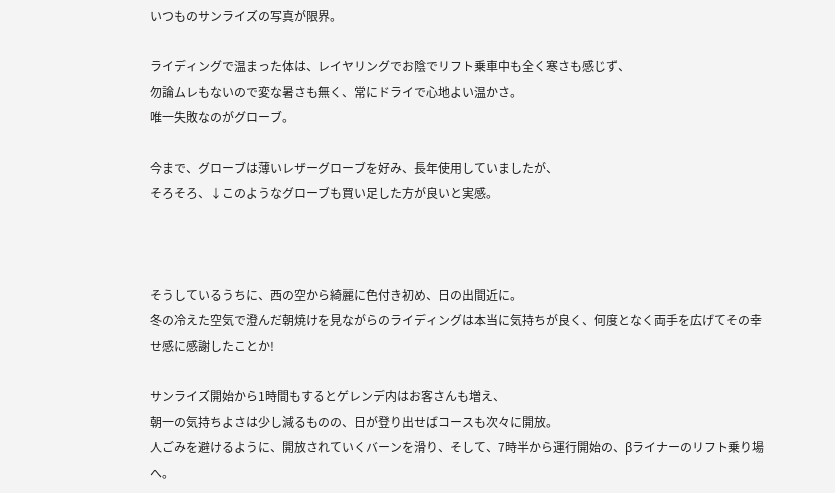いつものサンライズの写真が限界。

ライディングで温まった体は、レイヤリングでお陰でリフト乗車中も全く寒さも感じず、
勿論ムレもないので変な暑さも無く、常にドライで心地よい温かさ。
唯一失敗なのがグローブ。

今まで、グローブは薄いレザーグローブを好み、長年使用していましたが、
そろそろ、↓このようなグローブも買い足した方が良いと実感。



そうしているうちに、西の空から綺麗に色付き初め、日の出間近に。
冬の冷えた空気で澄んだ朝焼けを見ながらのライディングは本当に気持ちが良く、何度となく両手を広げてその幸せ感に感謝したことか!

サンライズ開始から1時間もするとゲレンデ内はお客さんも増え、
朝一の気持ちよさは少し減るものの、日が登り出せばコースも次々に開放。
人ごみを避けるように、開放されていくバーンを滑り、そして、7時半から運行開始の、βライナーのリフト乗り場へ。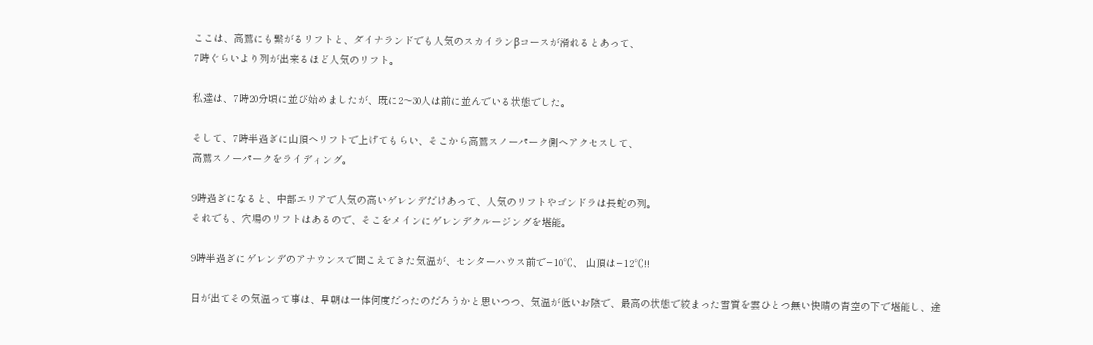ここは、高鷲にも繋がるリフトと、ダイナランドでも人気のスカイランβコースが滑れるとあって、
7時ぐらいより列が出来るほど人気のリフト。

私達は、7時20分頃に並び始めましたが、既に2〜30人は前に並んでいる状態でした。

そして、7時半過ぎに山頂へリフトで上げてもらい、そこから高鷲スノーパーク側へアクセスして、
高鷲スノーパークをライディング。

9時過ぎになると、中部エリアで人気の高いゲレンデだけあって、人気のリフトやゴンドラは長蛇の列。
それでも、穴場のリフトはあるので、そこをメインにゲレンデクルージングを堪能。

9時半過ぎにゲレンデのアナウンスで聞こえてきた気温が、センターハウス前で−10℃、 山頂は−12℃!!

日が出てその気温って事は、早朝は一体何度だったのだろうかと思いつつ、気温が低いお陰で、最高の状態で絞まった雪質を雲ひとつ無い快晴の青空の下で堪能し、途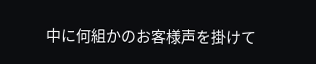中に何組かのお客様声を掛けて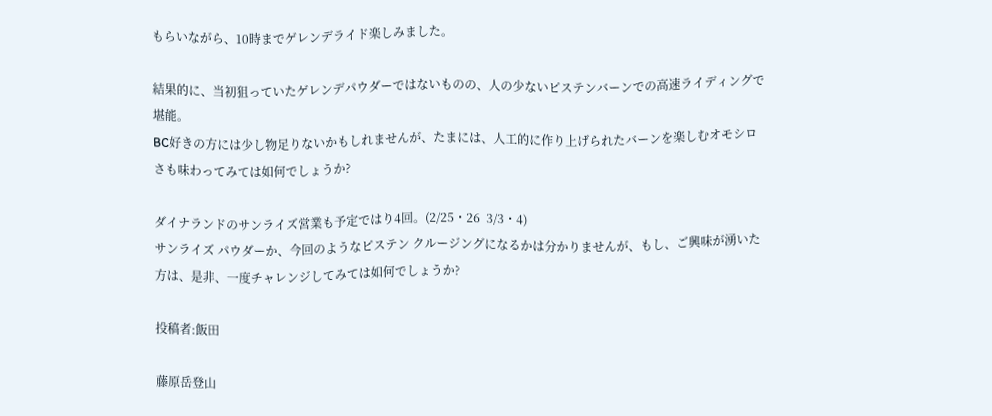もらいながら、10時までゲレンデライド楽しみました。

結果的に、当初狙っていたゲレンデパウダーではないものの、人の少ないピステンバーンでの高速ライディングで堪能。
BC好きの方には少し物足りないかもしれませんが、たまには、人工的に作り上げられたバーンを楽しむオモシロさも味わってみては如何でしょうか?

ダイナランドのサンライズ営業も予定ではり4回。(2/25・26  3/3・4)
サンライズ パウダーか、今回のようなピステン クルージングになるかは分かりませんが、もし、ご興味が湧いた方は、是非、一度チャレンジしてみては如何でしょうか?

投稿者:飯田

藤原岳登山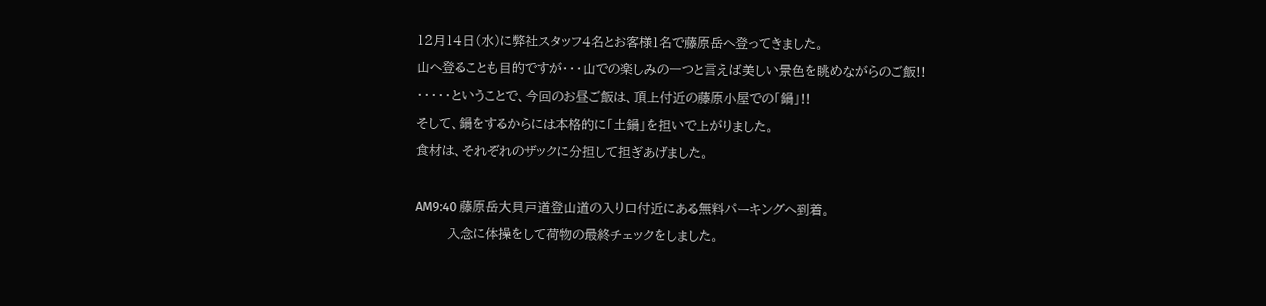12月14日(水)に弊社スタッフ4名とお客様1名で藤原岳へ登ってきました。
山へ登ることも目的ですが・・・山での楽しみの一つと言えば美しい景色を眺めながらのご飯!!
・・・・・ということで、今回のお昼ご飯は、頂上付近の藤原小屋での「鍋」!!
そして、鍋をするからには本格的に「土鍋」を担いで上がりました。
食材は、それぞれのザックに分担して担ぎあげました。

AM9:40 藤原岳大貝戸道登山道の入り口付近にある無料パーキングへ到着。
        入念に体操をして荷物の最終チェックをしました。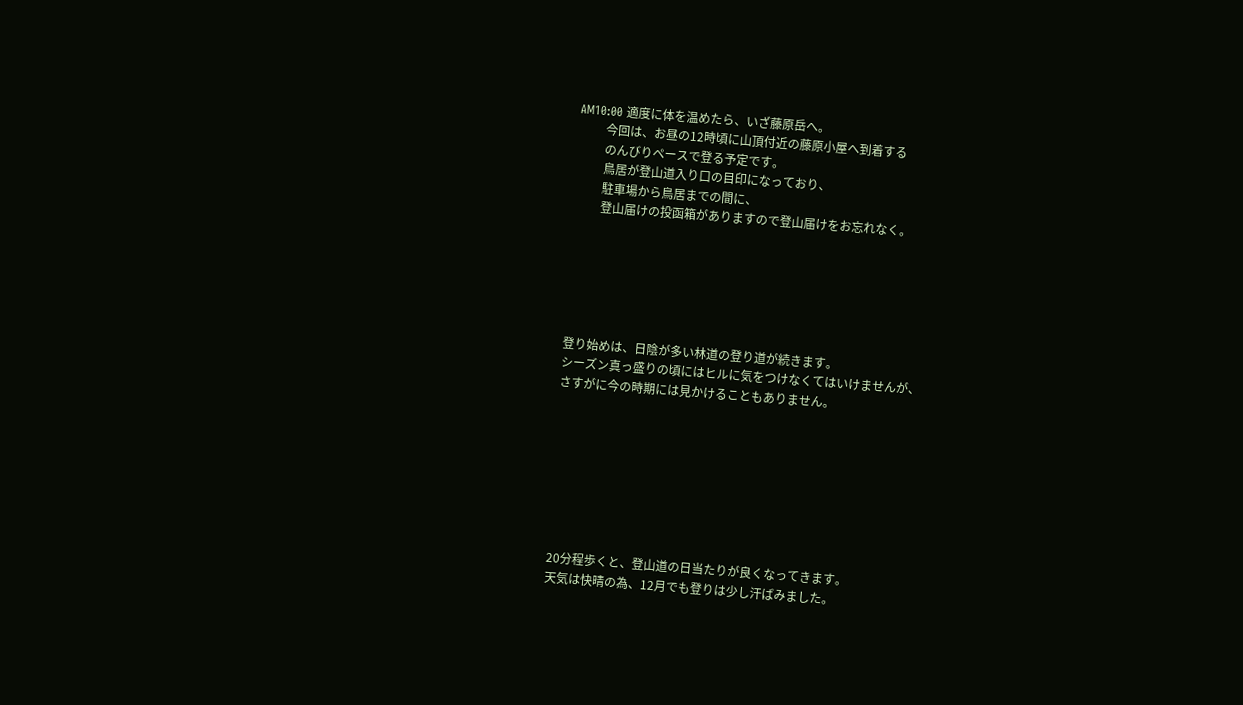AM10:00 適度に体を温めたら、いざ藤原岳へ。
         今回は、お昼の12時頃に山頂付近の藤原小屋へ到着する
         のんびりペースで登る予定です。
         鳥居が登山道入り口の目印になっており、
         駐車場から鳥居までの間に、
         登山届けの投函箱がありますので登山届けをお忘れなく。






登り始めは、日陰が多い林道の登り道が続きます。
シーズン真っ盛りの頃にはヒルに気をつけなくてはいけませんが、
さすがに今の時期には見かけることもありません。








20分程歩くと、登山道の日当たりが良くなってきます。
天気は快晴の為、12月でも登りは少し汗ばみました。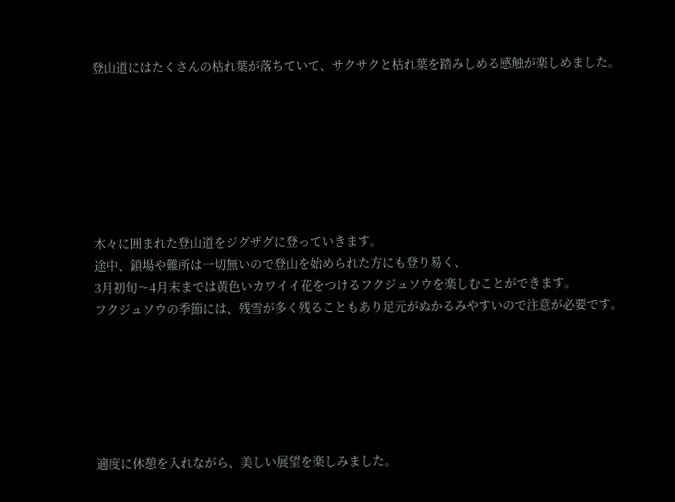登山道にはたくさんの枯れ葉が落ちていて、サクサクと枯れ葉を踏みしめる感触が楽しめました。







木々に囲まれた登山道をジグザグに登っていきます。
途中、鎖場や難所は一切無いので登山を始められた方にも登り易く、
3月初旬〜4月末までは黄色いカワイイ花をつけるフクジュソウを楽しむことができます。
フクジュソウの季節には、残雪が多く残ることもあり足元がぬかるみやすいので注意が必要です。






適度に休憩を入れながら、美しい展望を楽しみました。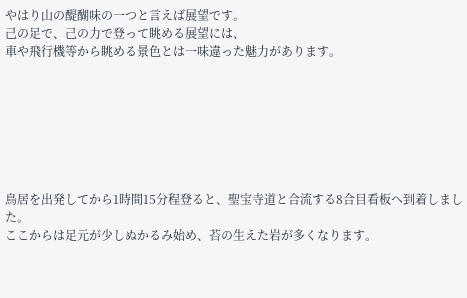やはり山の醍醐味の一つと言えば展望です。
己の足で、己の力で登って眺める展望には、
車や飛行機等から眺める景色とは一味違った魅力があります。







鳥居を出発してから1時間15分程登ると、聖宝寺道と合流する8合目看板へ到着しました。
ここからは足元が少しぬかるみ始め、苔の生えた岩が多くなります。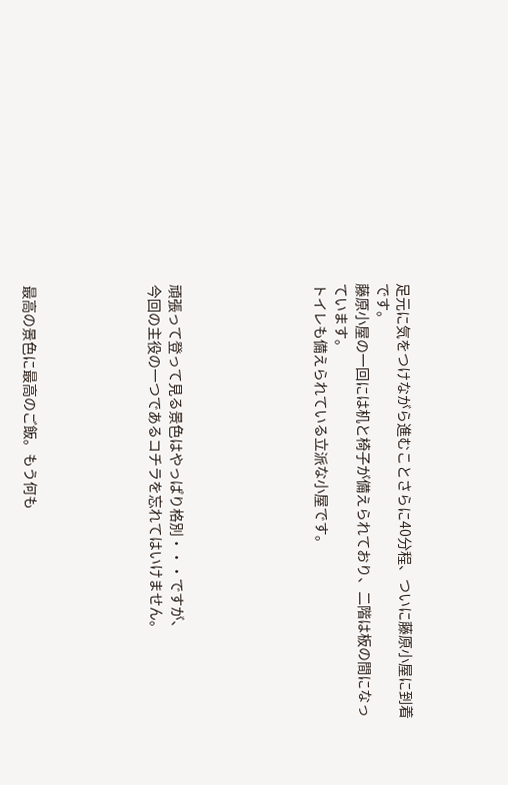足元に気をつけながら進むことさらに40分程、ついに藤原小屋に到着です。
藤原小屋の一回には机と椅子が備えられており、二階は板の間になっています。
トイレも備えられている立派な小屋です。






頑張って登って見る景色はやっぱり格別・・・ですが、
今回の主役の一つであるコチラを忘れてはいけません。





最高の景色に最高のご飯。もう何も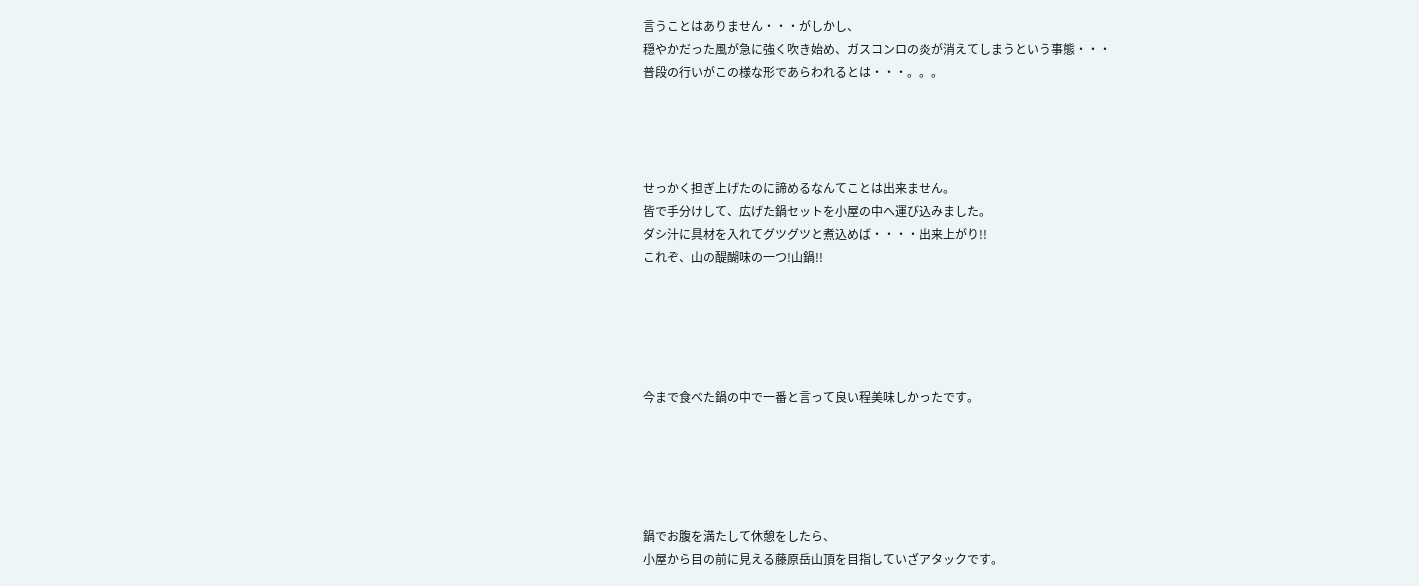言うことはありません・・・がしかし、
穏やかだった風が急に強く吹き始め、ガスコンロの炎が消えてしまうという事態・・・
普段の行いがこの様な形であらわれるとは・・・。。。




せっかく担ぎ上げたのに諦めるなんてことは出来ません。
皆で手分けして、広げた鍋セットを小屋の中へ運び込みました。
ダシ汁に具材を入れてグツグツと煮込めば・・・・出来上がり!!
これぞ、山の醍醐味の一つ!山鍋!!





今まで食べた鍋の中で一番と言って良い程美味しかったです。





鍋でお腹を満たして休憩をしたら、
小屋から目の前に見える藤原岳山頂を目指していざアタックです。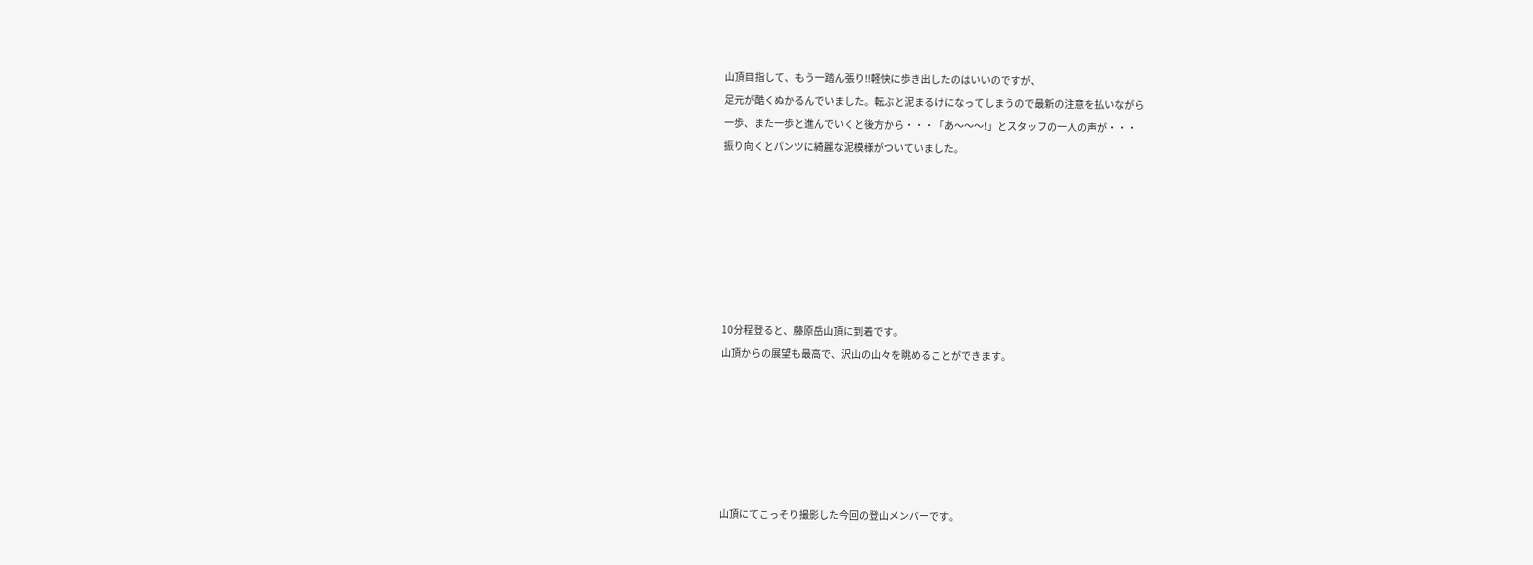山頂目指して、もう一踏ん張り!!軽快に歩き出したのはいいのですが、
足元が酷くぬかるんでいました。転ぶと泥まるけになってしまうので最新の注意を払いながら
一歩、また一歩と進んでいくと後方から・・・「あ〜〜〜!」とスタッフの一人の声が・・・
振り向くとパンツに綺麗な泥模様がついていました。







10分程登ると、藤原岳山頂に到着です。
山頂からの展望も最高で、沢山の山々を眺めることができます。






山頂にてこっそり撮影した今回の登山メンバーです。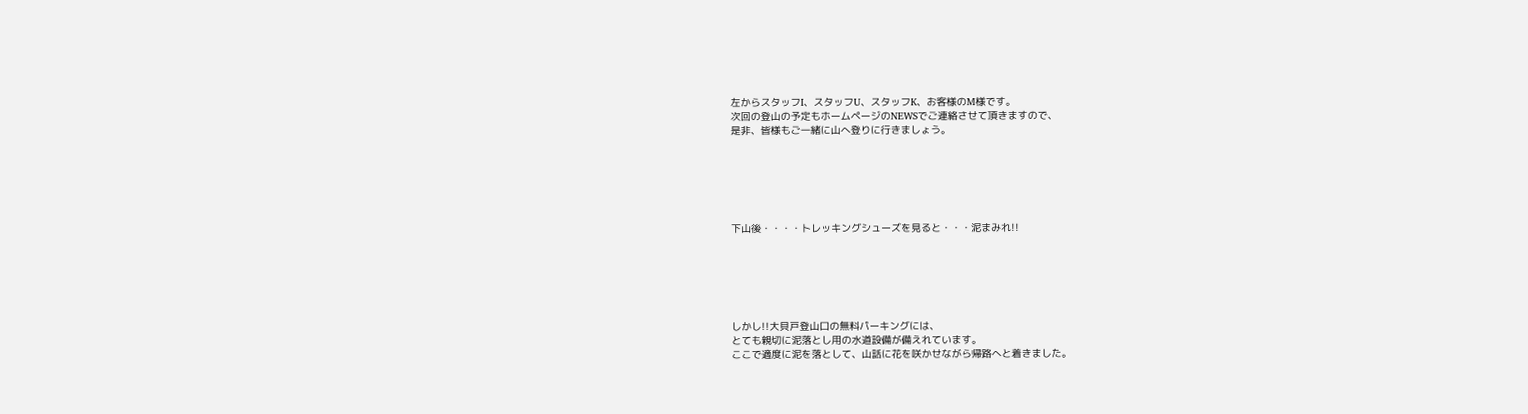左からスタッフI、スタッフU、スタッフK、お客様のM様です。
次回の登山の予定もホームページのNEWSでご連絡させて頂きますので、
是非、皆様もご一緒に山へ登りに行きましょう。






下山後・・・・トレッキングシューズを見ると・・・泥まみれ!!






しかし!!大貝戸登山口の無料パーキングには、
とても親切に泥落とし用の水道設備が備えれています。
ここで適度に泥を落として、山話に花を咲かせながら帰路へと着きました。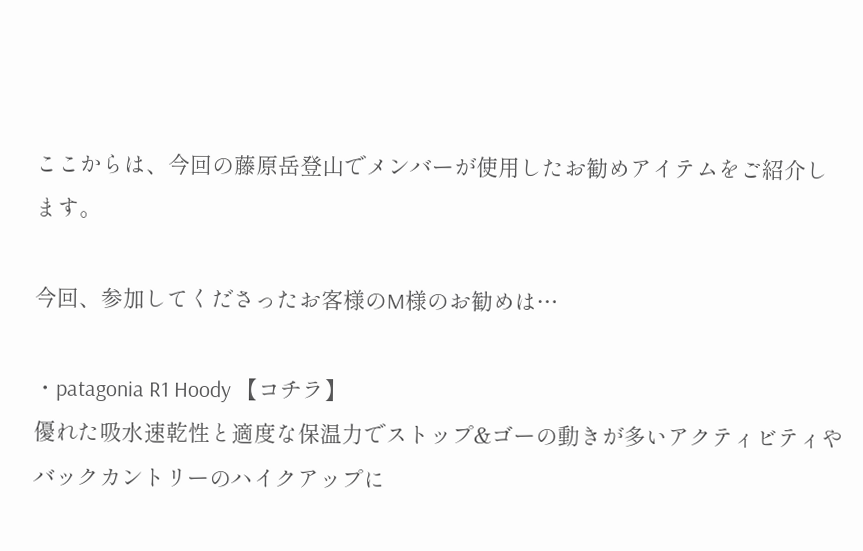ここからは、今回の藤原岳登山でメンバーが使用したお勧めアイテムをご紹介します。

今回、参加してくださったお客様のM様のお勧めは…

・patagonia R1 Hoody 【コチラ】
優れた吸水速乾性と適度な保温力でストップ&ゴーの動きが多いアクティビティやバックカントリーのハイクアップに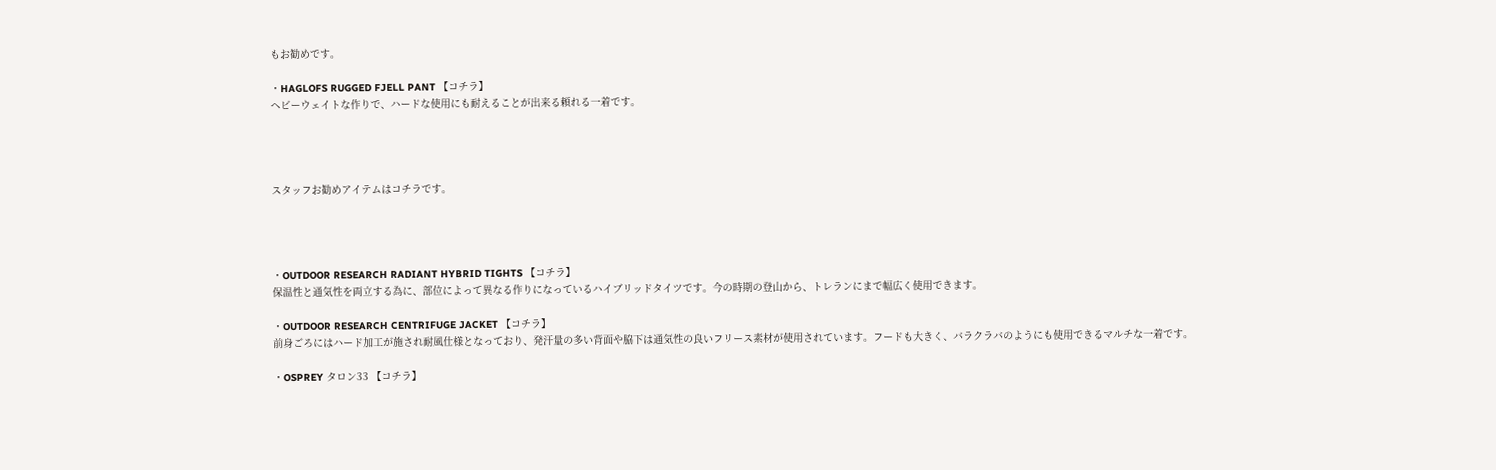もお勧めです。

・HAGLOFS RUGGED FJELL PANT 【コチラ】
ヘビーウェイトな作りで、ハードな使用にも耐えることが出来る頼れる一着です。




スタッフお勧めアイテムはコチラです。




・OUTDOOR RESEARCH RADIANT HYBRID TIGHTS 【コチラ】
保温性と通気性を両立する為に、部位によって異なる作りになっているハイブリッドタイツです。今の時期の登山から、トレランにまで幅広く使用できます。

・OUTDOOR RESEARCH CENTRIFUGE JACKET 【コチラ】
前身ごろにはハード加工が施され耐風仕様となっており、発汗量の多い背面や脇下は通気性の良いフリース素材が使用されています。フードも大きく、バラクラバのようにも使用できるマルチな一着です。

・OSPREY タロン33 【コチラ】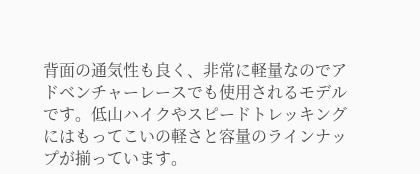背面の通気性も良く、非常に軽量なのでアドベンチャーレースでも使用されるモデルです。低山ハイクやスピードトレッキングにはもってこいの軽さと容量のラインナップが揃っています。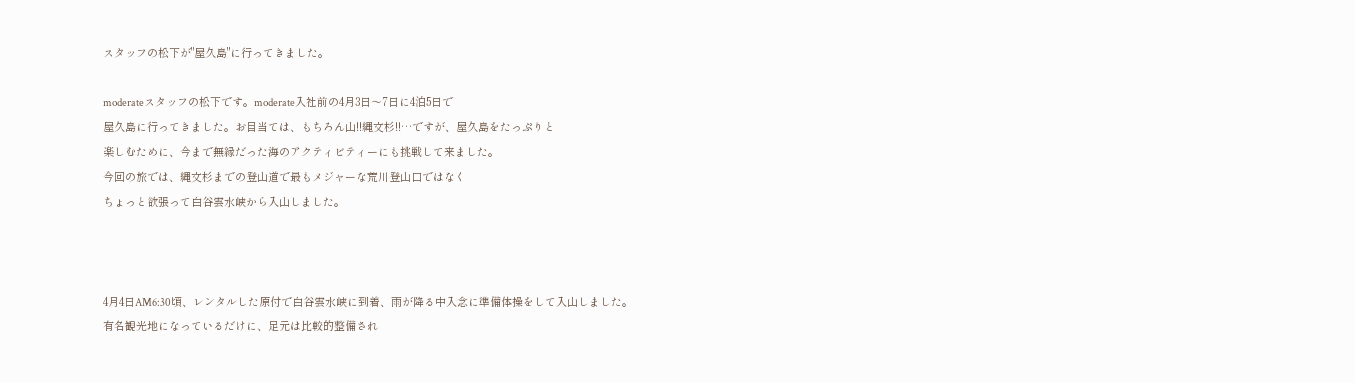スタッフの松下が"屋久島"に行ってきました。

moderateスタッフの松下です。moderate入社前の4月3日〜7日に4泊5日で
屋久島に行ってきました。お目当ては、もちろん山!!縄文杉!!…ですが、屋久島をたっぷりと
楽しむために、今まで無縁だった海のアクティビティーにも挑戦して来ました。
今回の旅では、縄文杉までの登山道で最もメジャーな荒川登山口ではなく
ちょっと欲張って白谷雲水峡から入山しました。



4月4日AM6:30頃、レンタルした原付で白谷雲水峡に到着、雨が降る中入念に準備体操をして入山しました。
有名観光地になっているだけに、足元は比較的整備され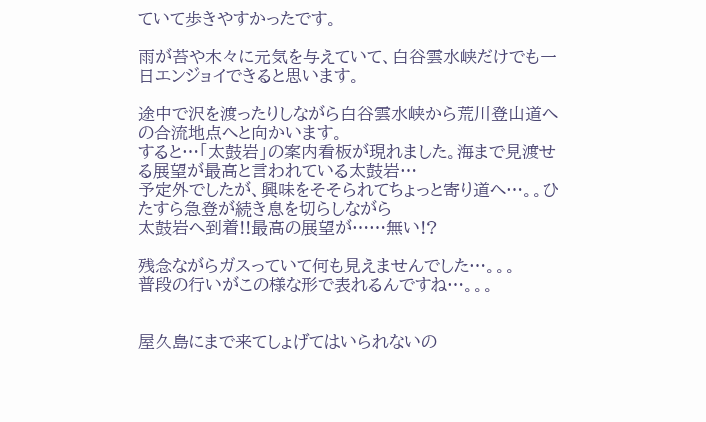ていて歩きやすかったです。

雨が苔や木々に元気を与えていて、白谷雲水峡だけでも一日エンジョイできると思います。

途中で沢を渡ったりしながら白谷雲水峡から荒川登山道への合流地点へと向かいます。
すると…「太鼓岩」の案内看板が現れました。海まで見渡せる展望が最高と言われている太鼓岩…
予定外でしたが、興味をそそられてちょっと寄り道へ…。。ひたすら急登が続き息を切らしながら
太鼓岩へ到着!!最高の展望が……無い!?

残念ながらガスっていて何も見えませんでした…。。。
普段の行いがこの様な形で表れるんですね…。。。


屋久島にまで来てしょげてはいられないの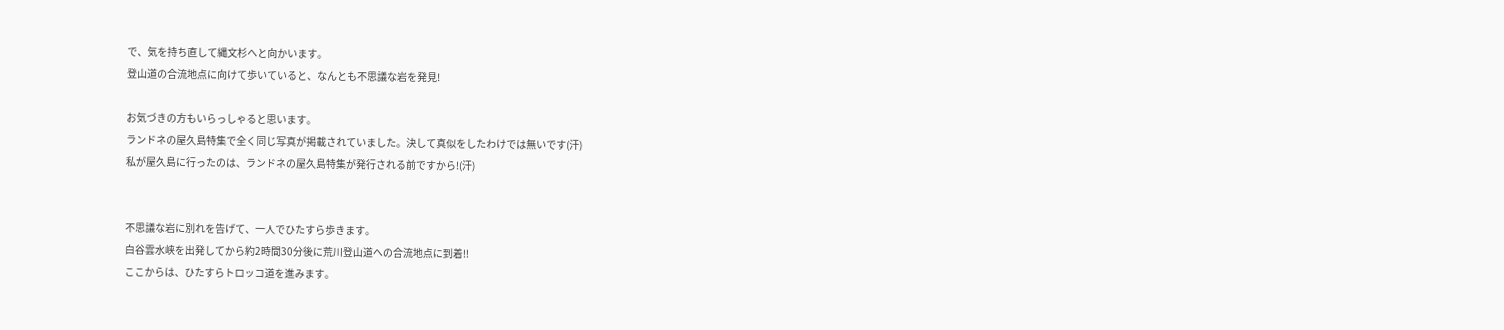で、気を持ち直して縄文杉へと向かいます。
登山道の合流地点に向けて歩いていると、なんとも不思議な岩を発見!

お気づきの方もいらっしゃると思います。
ランドネの屋久島特集で全く同じ写真が掲載されていました。決して真似をしたわけでは無いです(汗)
私が屋久島に行ったのは、ランドネの屋久島特集が発行される前ですから!(汗)


不思議な岩に別れを告げて、一人でひたすら歩きます。
白谷雲水峡を出発してから約2時間30分後に荒川登山道への合流地点に到着!!
ここからは、ひたすらトロッコ道を進みます。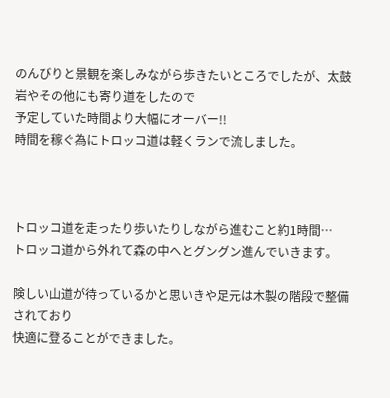のんびりと景観を楽しみながら歩きたいところでしたが、太鼓岩やその他にも寄り道をしたので
予定していた時間より大幅にオーバー!!
時間を稼ぐ為にトロッコ道は軽くランで流しました。



トロッコ道を走ったり歩いたりしながら進むこと約1時間…
トロッコ道から外れて森の中へとグングン進んでいきます。

険しい山道が待っているかと思いきや足元は木製の階段で整備されており
快適に登ることができました。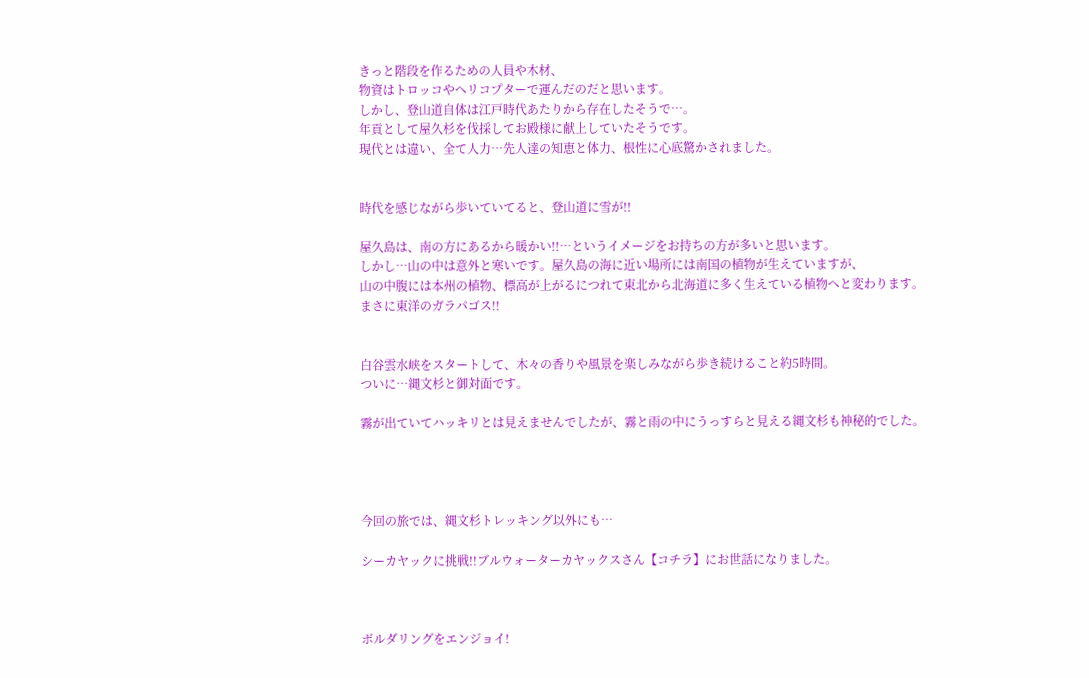きっと階段を作るための人員や木材、
物資はトロッコやヘリコプターで運んだのだと思います。
しかし、登山道自体は江戸時代あたりから存在したそうで…。
年貢として屋久杉を伐採してお殿様に献上していたそうです。
現代とは違い、全て人力…先人達の知恵と体力、根性に心底驚かされました。


時代を感じながら歩いていてると、登山道に雪が!!

屋久島は、南の方にあるから暖かい!!…というイメージをお持ちの方が多いと思います。
しかし…山の中は意外と寒いです。屋久島の海に近い場所には南国の植物が生えていますが、
山の中腹には本州の植物、標高が上がるにつれて東北から北海道に多く生えている植物へと変わります。
まさに東洋のガラパゴス!!


白谷雲水峡をスタートして、木々の香りや風景を楽しみながら歩き続けること約5時間。
ついに…縄文杉と御対面です。

霧が出ていてハッキリとは見えませんでしたが、霧と雨の中にうっすらと見える縄文杉も神秘的でした。




今回の旅では、縄文杉トレッキング以外にも…

シーカヤックに挑戦!!ブルウォーターカヤックスさん【コチラ】にお世話になりました。



ボルダリングをエンジョイ!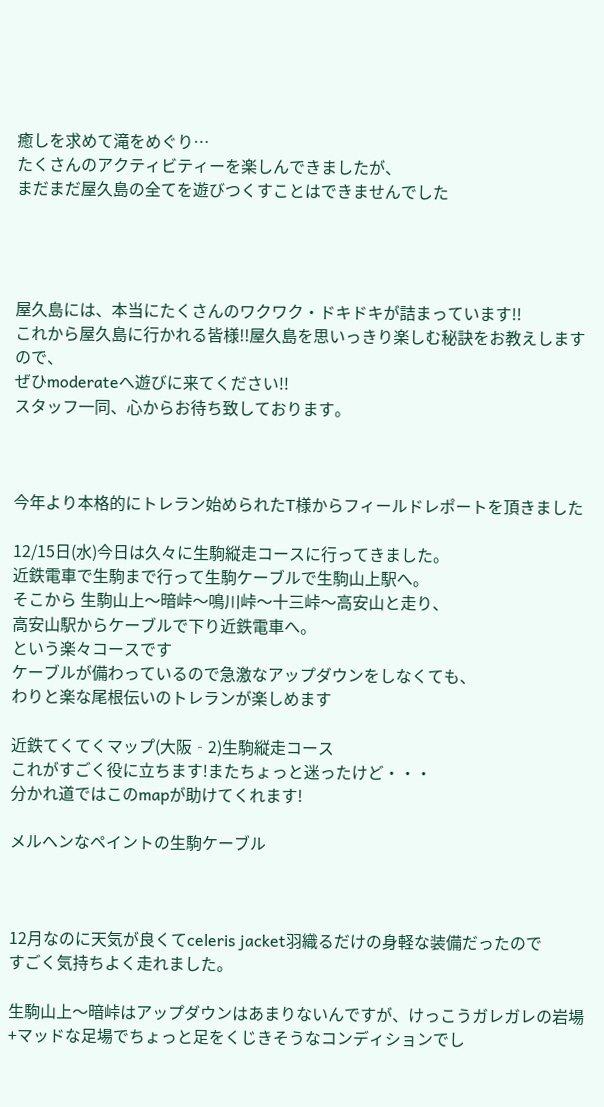癒しを求めて滝をめぐり…
たくさんのアクティビティーを楽しんできましたが、
まだまだ屋久島の全てを遊びつくすことはできませんでした




屋久島には、本当にたくさんのワクワク・ドキドキが詰まっています!!
これから屋久島に行かれる皆様!!屋久島を思いっきり楽しむ秘訣をお教えしますので、
ぜひmoderateへ遊びに来てください!!
スタッフ一同、心からお待ち致しております。



今年より本格的にトレラン始められたT様からフィールドレポートを頂きました

12/15日(水)今日は久々に生駒縦走コースに行ってきました。
近鉄電車で生駒まで行って生駒ケーブルで生駒山上駅へ。
そこから 生駒山上〜暗峠〜鳴川峠〜十三峠〜高安山と走り、
高安山駅からケーブルで下り近鉄電車へ。
という楽々コースです
ケーブルが備わっているので急激なアップダウンをしなくても、
わりと楽な尾根伝いのトレランが楽しめます

近鉄てくてくマップ(大阪‐2)生駒縦走コース
これがすごく役に立ちます!またちょっと迷ったけど・・・
分かれ道ではこのmapが助けてくれます!

メルヘンなペイントの生駒ケーブル



12月なのに天気が良くてceleris jacket羽織るだけの身軽な装備だったので
すごく気持ちよく走れました。

生駒山上〜暗峠はアップダウンはあまりないんですが、けっこうガレガレの岩場
+マッドな足場でちょっと足をくじきそうなコンディションでし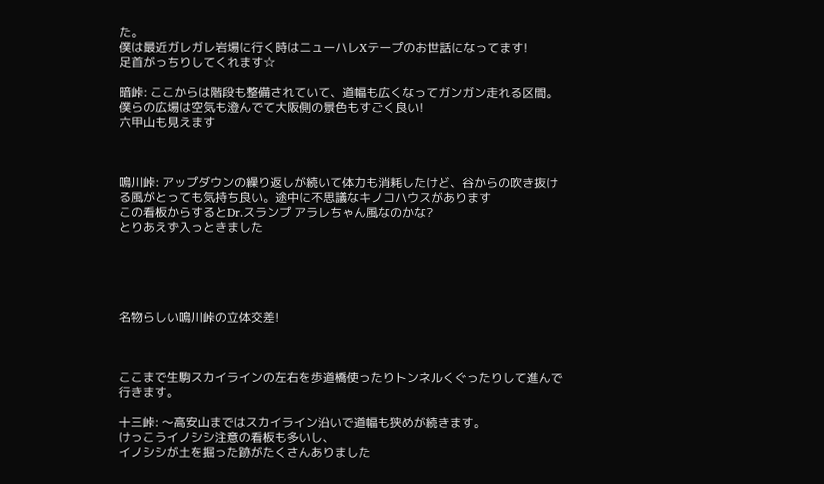た。
僕は最近ガレガレ岩場に行く時はニューハレXテープのお世話になってます!
足首がっちりしてくれます☆

暗峠: ここからは階段も整備されていて、道幅も広くなってガンガン走れる区間。
僕らの広場は空気も澄んでて大阪側の景色もすごく良い!
六甲山も見えます



鳴川峠: アップダウンの繰り返しが続いて体力も消耗したけど、谷からの吹き抜け
る風がとっても気持ち良い。途中に不思議なキノコハウスがあります
この看板からするとDr.スランプ アラレちゃん風なのかな?
とりあえず入っときました





名物らしい鳴川峠の立体交差!



ここまで生駒スカイラインの左右を歩道橋使ったりトンネルくぐったりして進んで
行きます。

十三峠: 〜高安山まではスカイライン沿いで道幅も狭めが続きます。
けっこうイノシシ注意の看板も多いし、
イノシシが土を掘った跡がたくさんありました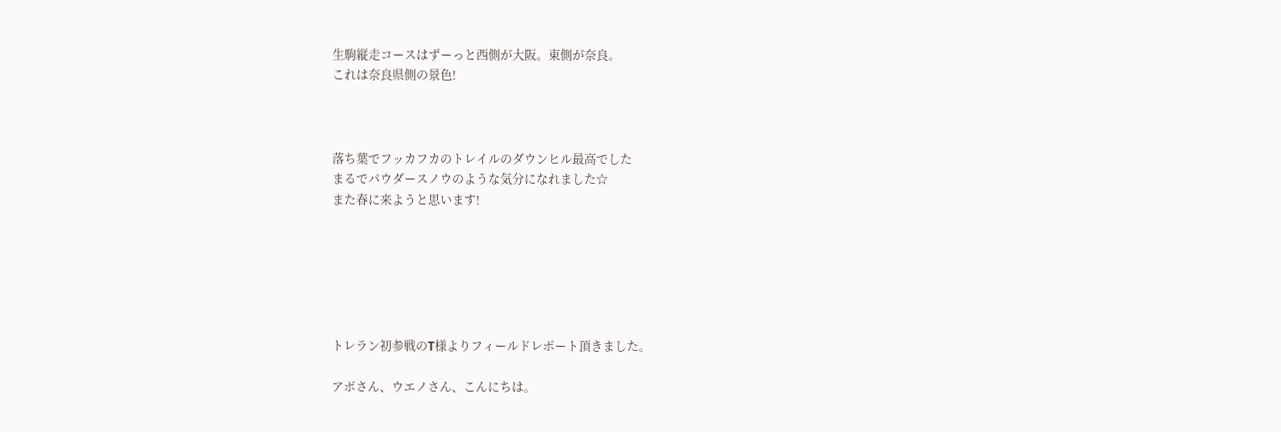生駒縦走コースはずーっと西側が大阪。東側が奈良。
これは奈良県側の景色!



落ち葉でフッカフカのトレイルのダウンヒル最高でした
まるでパウダースノウのような気分になれました☆
また春に来ようと思います!






トレラン初参戦のT様よりフィールドレポート頂きました。

アボさん、ウエノさん、こんにちは。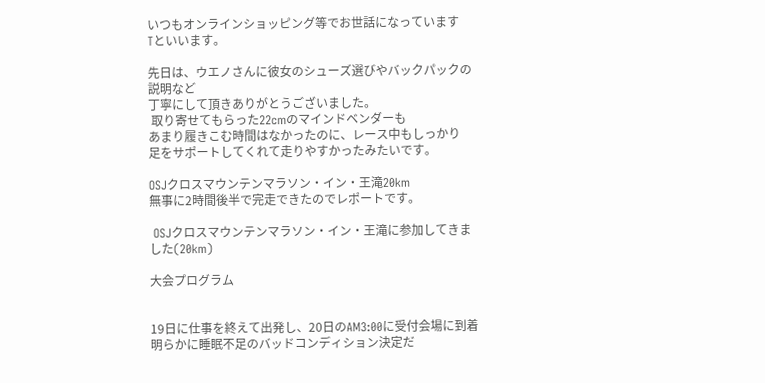いつもオンラインショッピング等でお世話になっています
Tといいます。

先日は、ウエノさんに彼女のシューズ選びやバックパックの説明など
丁寧にして頂きありがとうございました。
 取り寄せてもらった22cmのマインドベンダーも
あまり履きこむ時間はなかったのに、レース中もしっかり
足をサポートしてくれて走りやすかったみたいです。

OSJクロスマウンテンマラソン・イン・王滝20km
無事に2時間後半で完走できたのでレポートです。

 OSJクロスマウンテンマラソン・イン・王滝に参加してきました(20km)

大会プログラム


19日に仕事を終えて出発し、20日のAM3:00に受付会場に到着
明らかに睡眠不足のバッドコンディション決定だ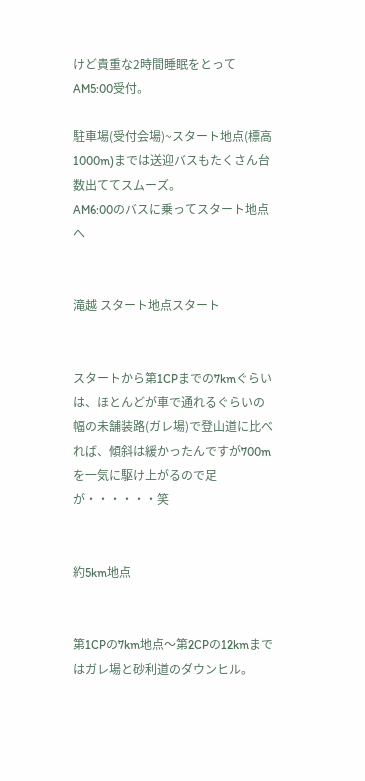けど貴重な2時間睡眠をとってAM5:00受付。

駐車場(受付会場)~スタート地点(標高1000m)までは送迎バスもたくさん台数出ててスムーズ。
AM6:00のバスに乗ってスタート地点へ


滝越 スタート地点スタート


スタートから第1CPまでの7kmぐらいは、ほとんどが車で通れるぐらいの幅の未舗装路(ガレ場)で登山道に比べれば、傾斜は緩かったんですが700mを一気に駆け上がるので足が・・・・・・笑


約5km地点


第1CPの7km地点〜第2CPの12kmまではガレ場と砂利道のダウンヒル。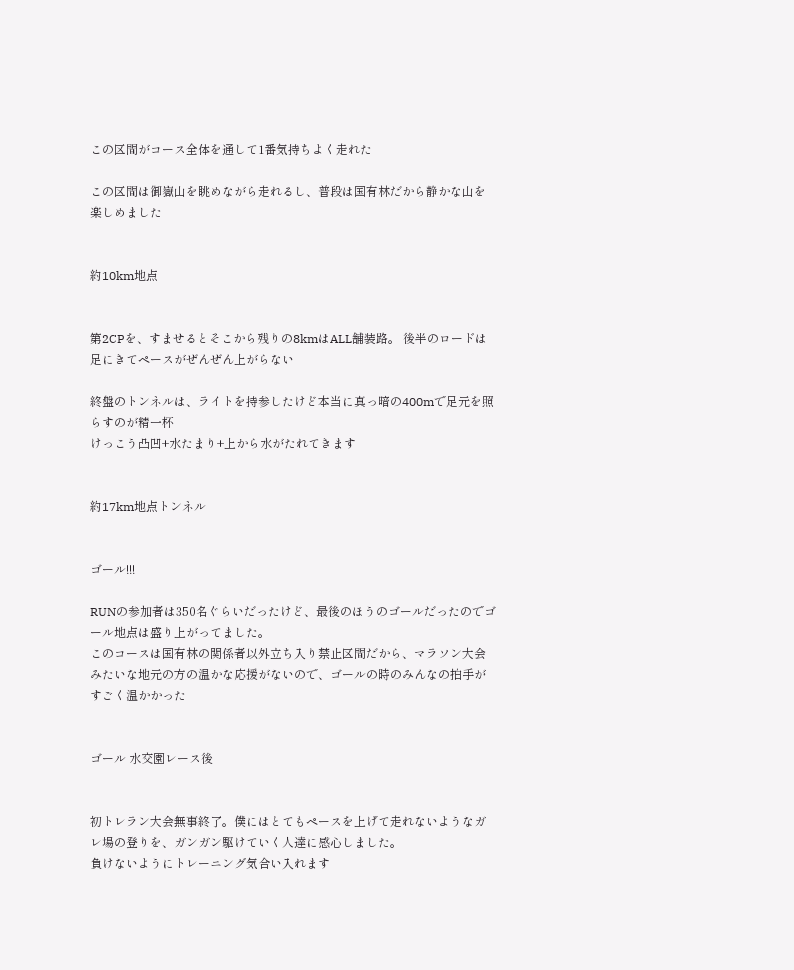この区間がコース全体を通して1番気持ちよく走れた

この区間は御嶽山を眺めながら走れるし、普段は国有林だから静かな山を楽しめました


約10km地点


第2CPを、すませるとそこから残りの8kmはALL舗装路。 後半のロードは足にきてペースがぜんぜん上がらない

終盤のトンネルは、ライトを持参したけど本当に真っ暗の400mで足元を照らすのが精一杯
けっこう凸凹+水たまり+上から水がたれてきます


約17km地点トンネル


ゴール!!!

RUNの参加者は350名ぐらいだったけど、最後のほうのゴールだったのでゴール地点は盛り上がってました。
このコースは国有林の関係者以外立ち入り禁止区間だから、マラソン大会みたいな地元の方の温かな応援がないので、ゴールの時のみんなの拍手がすごく温かかった


ゴール 水交園レース後


初トレラン大会無事終了。僕にはとてもペースを上げて走れないようなガレ場の登りを、ガンガン駆けていく人達に感心しました。
負けないようにトレーニング気合い入れます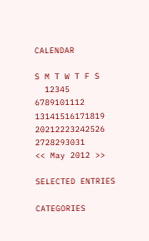CALENDAR

S M T W T F S
  12345
6789101112
13141516171819
20212223242526
2728293031
<< May 2012 >>

SELECTED ENTRIES

CATEGORIES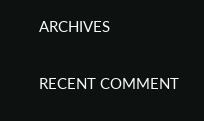ARCHIVES

RECENT COMMENT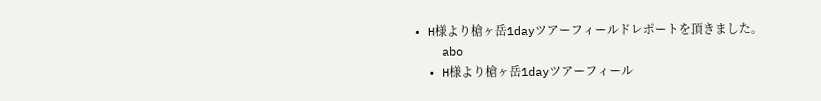• H様より槍ヶ岳1dayツアーフィールドレポートを頂きました。
    abo
  • H様より槍ヶ岳1dayツアーフィール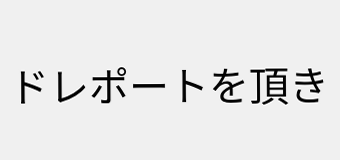ドレポートを頂き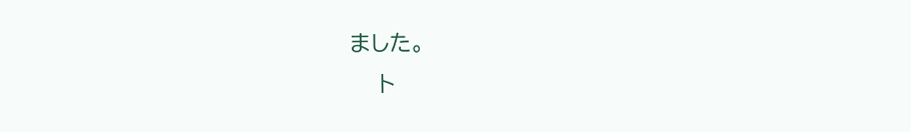ました。
    ト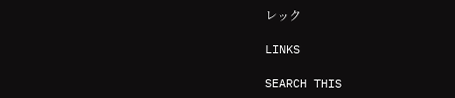レック

LINKS

SEARCH THIS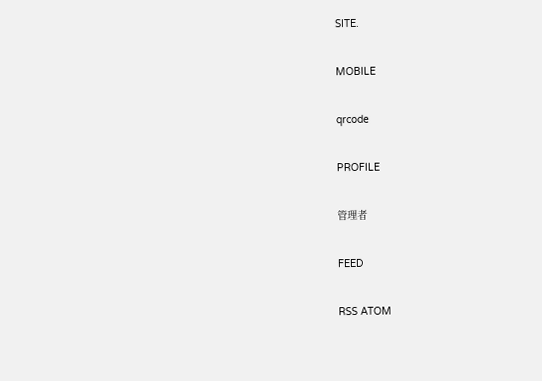SITE.

MOBILE

qrcode

PROFILE

管理者

FEED

RSS ATOM